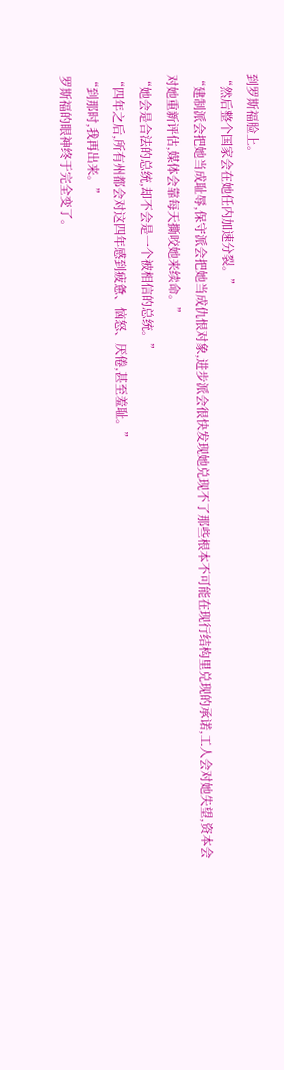到罗斯福脸上。
“然后整个国家会在她任内加速分裂。”
“建制派会把她当成耻辱,保守派会把她当成仇恨对象,进步派会很快发现她兑现不了那些根本不可能在现行结构里兑现的承诺,工人会对她失望,资本会对她重新评估,媒体会靠每天撕咬她来续命。”
“她会是合法的总统,却不会是一个被相信的总统。”
“四年之后,所有州都会对这四年感到疲惫、恼怒、厌倦,甚至羞耻。”
“到那时,我再出来。”
罗斯福的眼神终于完全变了。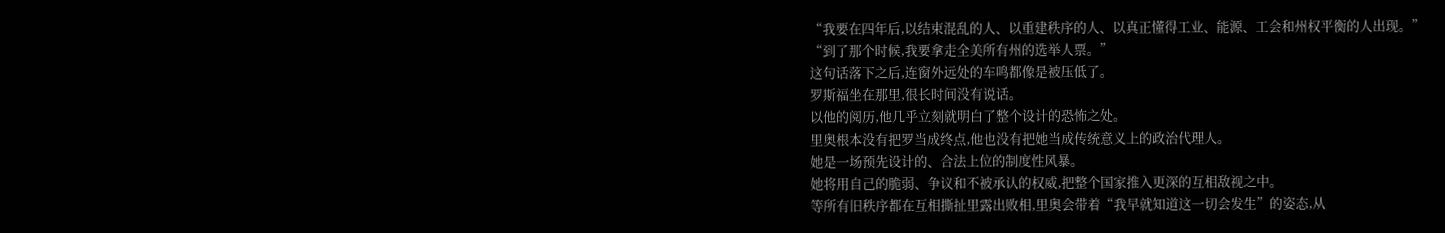“我要在四年后,以结束混乱的人、以重建秩序的人、以真正懂得工业、能源、工会和州权平衡的人出现。”
“到了那个时候,我要拿走全美所有州的选举人票。”
这句话落下之后,连窗外远处的车鸣都像是被压低了。
罗斯福坐在那里,很长时间没有说话。
以他的阅历,他几乎立刻就明白了整个设计的恐怖之处。
里奥根本没有把罗当成终点,他也没有把她当成传统意义上的政治代理人。
她是一场预先设计的、合法上位的制度性风暴。
她将用自己的脆弱、争议和不被承认的权威,把整个国家推入更深的互相敌视之中。
等所有旧秩序都在互相撕扯里露出败相,里奥会带着“我早就知道这一切会发生”的姿态,从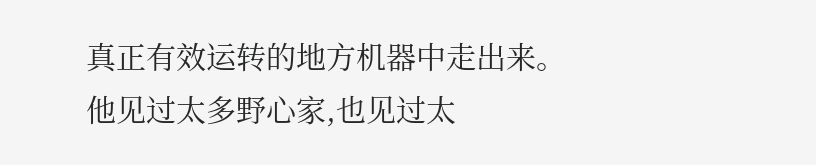真正有效运转的地方机器中走出来。
他见过太多野心家,也见过太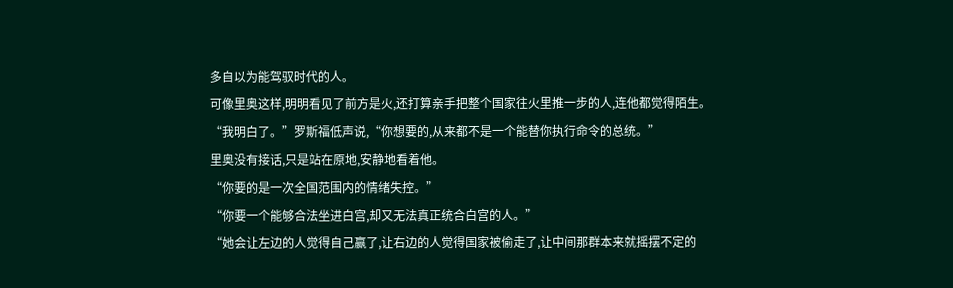多自以为能驾驭时代的人。
可像里奥这样,明明看见了前方是火,还打算亲手把整个国家往火里推一步的人,连他都觉得陌生。
“我明白了。”罗斯福低声说,“你想要的,从来都不是一个能替你执行命令的总统。”
里奥没有接话,只是站在原地,安静地看着他。
“你要的是一次全国范围内的情绪失控。”
“你要一个能够合法坐进白宫,却又无法真正统合白宫的人。”
“她会让左边的人觉得自己赢了,让右边的人觉得国家被偷走了,让中间那群本来就摇摆不定的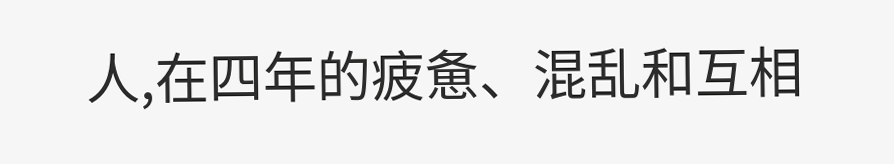人,在四年的疲惫、混乱和互相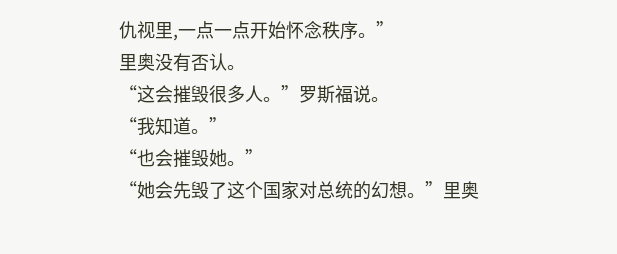仇视里,一点一点开始怀念秩序。”
里奥没有否认。
“这会摧毁很多人。”罗斯福说。
“我知道。”
“也会摧毁她。”
“她会先毁了这个国家对总统的幻想。”里奥